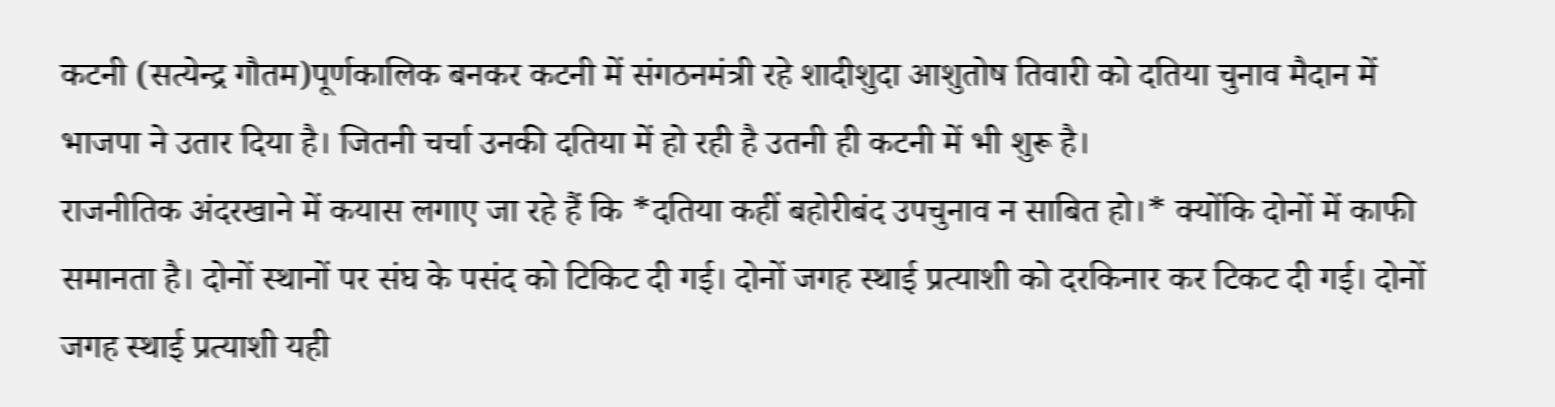कटनी (सत्येन्द्र गौतम)पूर्णकालिक बनकर कटनी में संगठनमंत्री रहे शादीशुदा आशुतोष तिवारी को दतिया चुनाव मैदान में भाजपा ने उतार दिया है। जितनी चर्चा उनकी दतिया में हो रही है उतनी ही कटनी में भी शुरू है।
राजनीतिक अंदरखाने में कयास लगाए जा रहे हैं कि *दतिया कहीं बहोरीबंद उपचुनाव न साबित हो।* क्योंकि दोनों में काफी समानता है। दोनों स्थानों पर संघ के पसंद को टिकिट दी गई। दोनों जगह स्थाई प्रत्याशी को दरकिनार कर टिकट दी गई। दोनों जगह स्थाई प्रत्याशी यही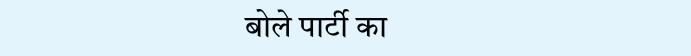बोले पार्टी का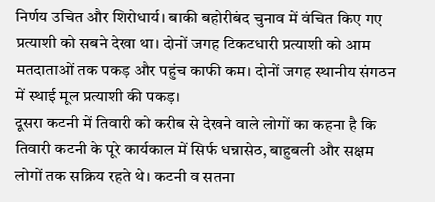निर्णय उचित और शिरोधार्य। बाकी बहोरीबंद चुनाव में वंचित किए गए प्रत्याशी को सबने देखा था। दोनों जगह टिकटधारी प्रत्याशी को आम मतदाताओं तक पकड़ और पहुंच काफी कम। दोनों जगह स्थानीय संगठन में स्थाई मूल प्रत्याशी की पकड़।
दूसरा कटनी में तिवारी को करीब से देखने वाले लोगों का कहना है कि तिवारी कटनी के पूरे कार्यकाल में सिर्फ धन्नासेठ, बाहुबली और सक्षम लोगों तक सक्रिय रहते थे। कटनी व सतना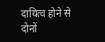दायित्व होने से दोनों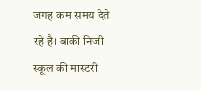जगह कम समय देते रहे है। बाकी निजी स्कूल की मास्टरी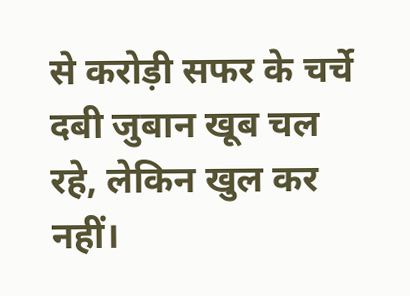से करोड़ी सफर के चर्चे दबी जुबान खूब चल रहे, लेकिन खुल कर नहीं।